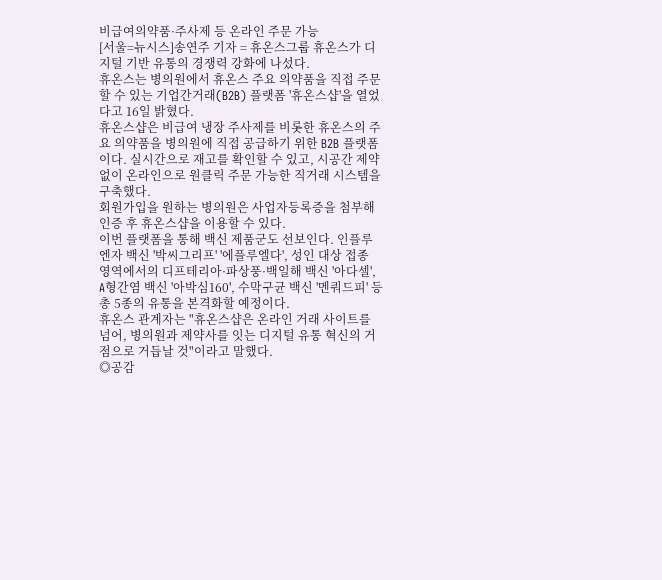비급여의약품·주사제 등 온라인 주문 가능
[서울=뉴시스]송연주 기자 = 휴온스그룹 휴온스가 디지털 기반 유통의 경쟁력 강화에 나섰다.
휴온스는 병의원에서 휴온스 주요 의약품을 직접 주문할 수 있는 기업간거래(B2B) 플랫폼 '휴온스샵'을 열었다고 16일 밝혔다.
휴온스샵은 비급여 냉장 주사제를 비롯한 휴온스의 주요 의약품을 병의원에 직접 공급하기 위한 B2B 플랫폼이다. 실시간으로 재고를 확인할 수 있고, 시공간 제약 없이 온라인으로 원클릭 주문 가능한 직거래 시스템을 구축했다.
회원가입을 원하는 병의원은 사업자등록증을 첨부해 인증 후 휴온스샵을 이용할 수 있다.
이번 플랫폼을 통해 백신 제품군도 선보인다. 인플루엔자 백신 '박씨그리프' '에플루엘다', 성인 대상 접종 영역에서의 디프테리아·파상풍·백일해 백신 '아다셀', A형간염 백신 '아박심160', 수막구균 백신 '멘쿼드피' 등 총 5종의 유통을 본격화할 예정이다.
휴온스 관계자는 "휴온스샵은 온라인 거래 사이트를 넘어, 병의원과 제약사를 잇는 디지털 유통 혁신의 거점으로 거듭날 것"이라고 말했다.
◎공감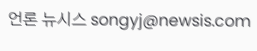언론 뉴시스 songyj@newsis.com